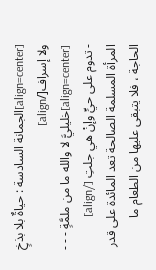[align=center]الجمانة السادسة : حياةٌ بلا بذخٍ ولا إسراف[/align]
[align=center]خليليَّ لا والله ما من ملمَّةٍ - - - - تدوم على حيٍّ وإنْ هي جلتِ [/align]
المرأة المسلمة الصالحة تعد المائدة على قدر الحاجة ، فلا يتبقى عليها من الطعام ما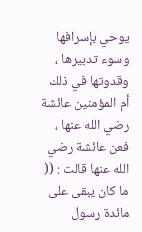يوحي بإسرافها وسوء تدبيرها ، وقدوتها في ذلك أم المؤمنين عائشة رضي الله عنها ، فعن عائشة رضي الله عنها قالت : (( ما كان يبقى على مائدة رسول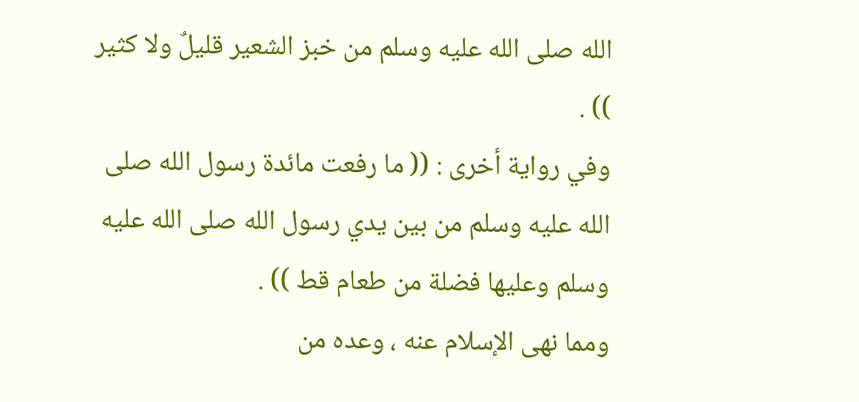الله صلى الله عليه وسلم من خبز الشعير قليلٌ ولا كثير )) .
وفي رواية أخرى : (( ما رفعت مائدة رسول الله صلى الله عليه وسلم من بين يدي رسول الله صلى الله عليه وسلم وعليها فضلة من طعام قط )) .
ومما نهى الإسلام عنه ، وعده من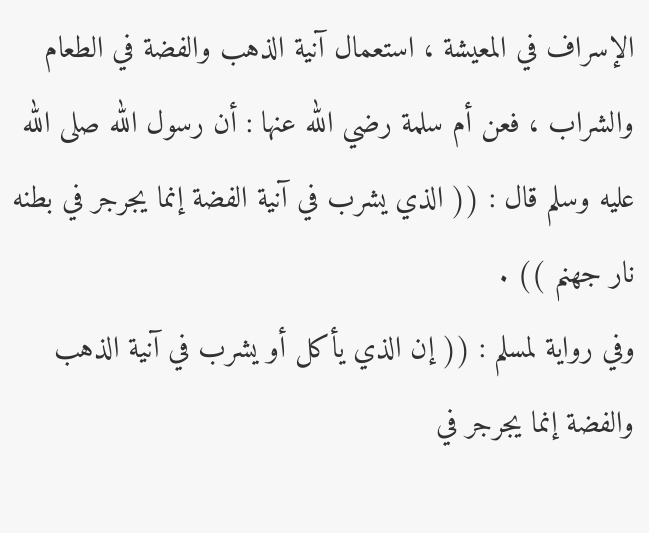الإسراف في المعيشة ، استعمال آنية الذهب والفضة في الطعام والشراب ، فعن أم سلمة رضي الله عنها : أن رسول الله صلى الله عليه وسلم قال : (( الذي يشرب في آنية الفضة إنما يجرجر في بطنه نار جهنم )) .
وفي رواية لمسلم : (( إن الذي يأكل أو يشرب في آنية الذهب والفضة إنما يجرجر في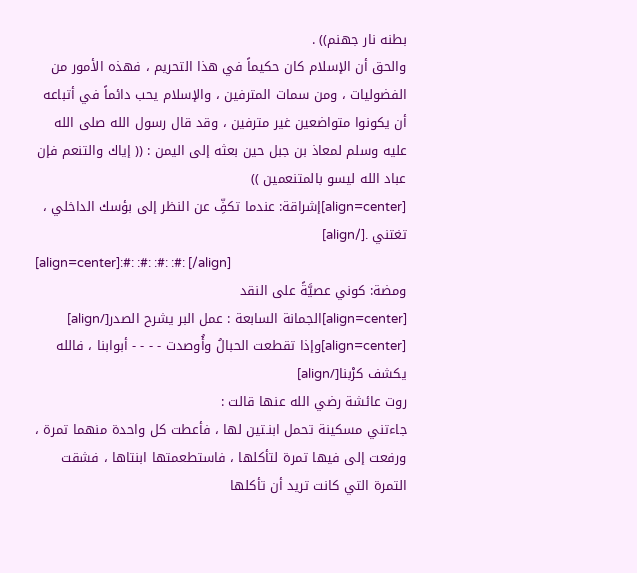بطنه نار جهنم)) .
والحق أن الإسلام كان حكيماً في هذا التحريم ، فهذه الأمور من الفضوليات ، ومن سمات المترفين ، والإسلام يحب دائماً في أتباعه أن يكونوا متواضعين غير مترفين ، وقد قال رسول الله صلى الله عليه وسلم لمعاذ بن جبل حين بعثه إلى اليمن : (( إياك والتنعم فإن عباد الله ليسو بالمتنعمين ))
[align=center]إشراقة: عندما تكفِّ عن النظر إلى بؤسك الداخلي ، تغتني .[/align]
[align=center]:#: :#: :#: :#: [/align]
ومضة: كوني عصيَّةً على النقد
[align=center]الجمانة السابعة : عمل البر يشرح الصدر[/align]
[align=center]وإذا تقطعت الحبالُ وأُوصدت - - - - أبوابنا ، فالله يكشف كرْبنا[/align]
روت عائشة رضي الله عنها قالت :
جاءتني مسكينة تحمل ابنـتين لها ، فأعطت كل واحدة منهما تمرة ، ورفعت إلى فيها تمرة لتأكلها ، فاستطعمتها ابنتاها ، فشقت التمرة التي كانت تريد أن تأكلها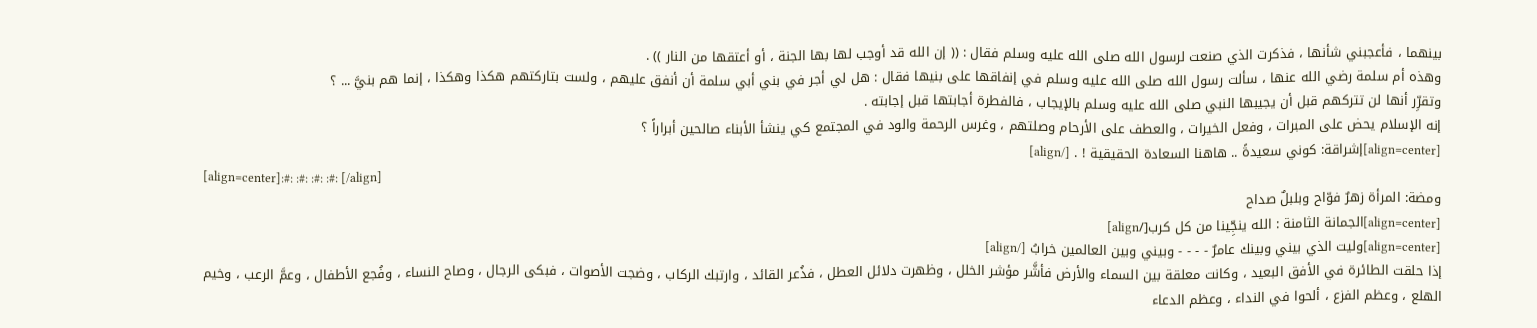بينهما ، فأعجبني شأنها ، فذكرت الذي صنعت لرسول الله صلى الله عليه وسلم فقال : (( إن الله قد أوجب لها بها الجنة ، أو أعتقها من النار )) .
وهذه أم سلمة رضي الله عنها ، سألت رسول الله صلى الله عليه وسلم في إنفاقها على بنيها فقال : هل لي أجر في بني أبي سلمة أن أنفق عليهم ، ولست بتاركتهم هكذا وهكذا ، إنما هم بنيَّ ... ؟
وتقرِّر أنها لن تتركهم قبل أن يجيبها النبي صلى الله عليه وسلم بالإيجاب ، فالفطرة أجابتها قبل إجابته .
إنه الإسلام يحض على المبرات ، وفعل الخيرات ، والعطف على الأرحام وصلتهم ، وغرس الرحمة والود في المجتمع كي ينشأ الأبناء صالحين أبراراً ؟
[align=center]إشراقة: كوني سعيدةً .. هاهنا السعادة الحقيقية ! . [/align]
[align=center]:#: :#: :#: :#: [/align]
ومضة: المرأة زهرٌ فوّاح وبلبلٌ صداح
[align=center]الجمانة الثامنة : الله ينجِّينا من كل كرب[/align]
[align=center]وليت الذي بيني وبينك عامرٌ - - - - وبيني وبين العالمين خرابُ [/align]
إذا حلقت الطائرة في الأفق البعيد ، وكانت معلقة بين السماء والأرض فأشَّر مؤشر الخلل ، وظهرت دلائل العطل ، فذُعر القائد ، وارتبك الركاب ، وضجت الأصوات ، فبكى الرجال ، وصاح النساء ، وفُجع الأطفال ، وعمَّ الرعب ، وخيم الهلع ، وعظم الفزع ، ألحوا في النداء ، وعظم الدعاء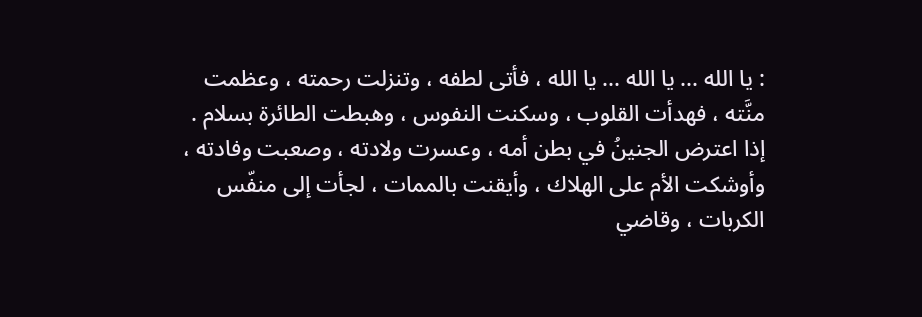: يا الله ... يا الله ... يا الله ، فأتى لطفه ، وتنزلت رحمته ، وعظمت منَّته ، فهدأت القلوب ، وسكنت النفوس ، وهبطت الطائرة بسلام .
إذا اعترض الجنينُ في بطن أمه ، وعسرت ولادته ، وصعبت وفادته ، وأوشكت الأم على الهلاك ، وأيقنت بالممات ، لجأت إلى منفّس الكربات ، وقاضي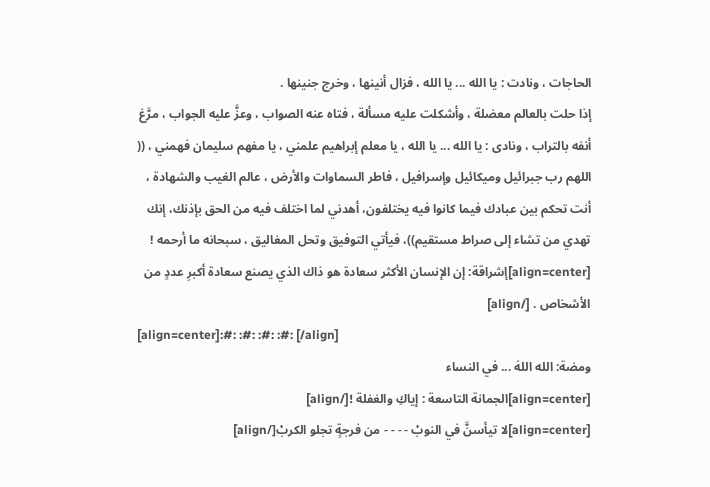الحاجات ، ونادت : يا الله ... يا الله ، فزال أنينها ، وخرج جنينها .
إذا حلت بالعالم معضلة ، وأشكلت عليه مسألة ، فتاه عنه الصواب ، وعزَّ عليه الجواب ، مرَّغ أنفه بالتراب ، ونادى : يا الله ... يا الله ، يا معلم إبراهيم علمني ، يا مفهم سليمان فهمني ، (( اللهم رب جبرائيل وميكائيل وإسرافيل ، فاطر السماوات والأرض ، عالم الغيب والشهادة ، أنت تحكم بين عبادك فيما كانوا فيه يختلفون، أهدني لما اختلف فيه من الحق بإذنك، إنك تهدي من تشاء إلى صراط مستقيم))، فيأتي التوفيق وتحل المغاليق ، سبحانه ما أرحمه !
[align=center]إشراقة: إن الإنسان الأكثر سعادة هو ذاك الذي يصنع سعادة أكبرِ عددٍ من الأشخاص . [/align]
[align=center]:#: :#: :#: :#: [/align]
ومضة: الله اللهَ ... في النساء
[align=center]الجمانة التاسعة : إياكِ والغفلة ![/align]
[align=center]لا تيأسنَّ في النوبْ - - - - من فرجةٍ تجلو الكربْ[/align]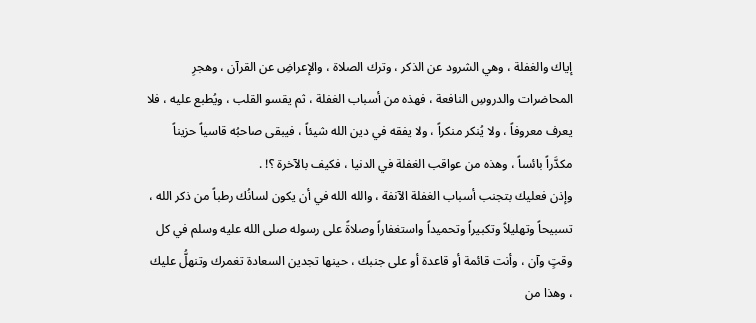إياك والغفلة ، وهي الشرود عن الذكر ، وترك الصلاة ، والإعراضِ عن القرآن ، وهجرِ المحاضرات والدروسِ النافعة ، فهذه من أسباب الغفلة ، ثم يقسو القلب ، ويُطبع عليه ، فلا يعرف معروفاً ، ولا يُنكر منكراً ، ولا يفقه في دين الله شيئاً ، فيبقى صاحبُه قاسياً حزيناً مكدَّراً بائساً ، وهذه من عواقب الغفلة في الدنيا ، فكيف بالآخرة ؟! .
وإذن فعليك بتجنب أسباب الغفلة الآنفة ، والله الله في أن يكون لسانُك رطباً من ذكر الله ، تسبيحاً وتهليلاً وتكبيراً وتحميداً واستغفاراً وصلاةً على رسوله صلى الله عليه وسلم في كل وقتٍ وآن ، وأنت قائمة أو قاعدة أو على جنبك ، حينها تجدين السعادة تغمرك وتنهلُّ عليك ، وهذا من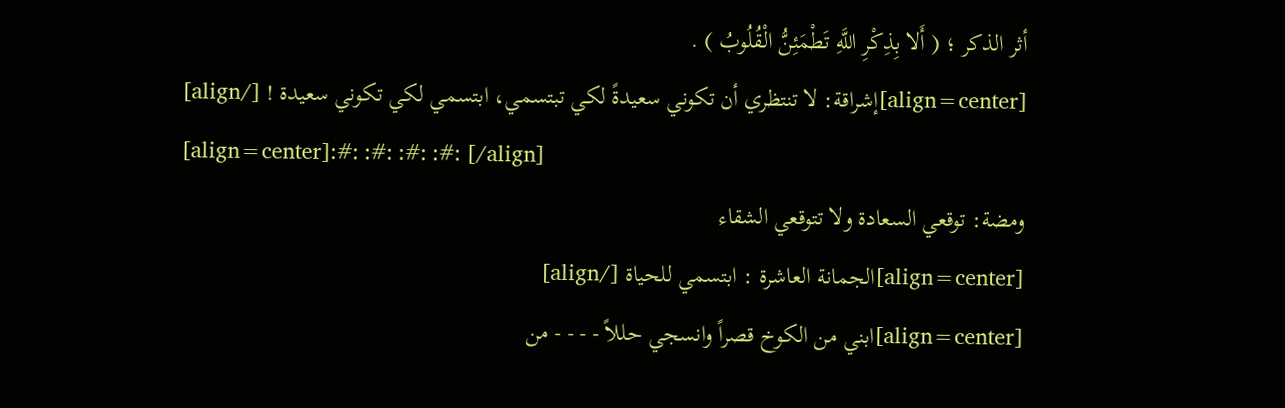أثر الذكر ؛ ( أَلا بِذِكْرِ اللَّهِ تَطْمَئِنُّ الْقُلُوبُ ) .
[align=center]إشراقة: لا تنتظري أن تكوني سعيدةً لكي تبتسمي، ابتسمي لكي تكوني سعيدة ! [/align]
[align=center]:#: :#: :#: :#: [/align]
ومضة: توقعي السعادة ولا تتوقعي الشقاء
[align=center]الجمانة العاشرة : ابتسمي للحياة [/align]
[align=center]ابني من الكوخ قصراً وانسجي حللاً - - - - من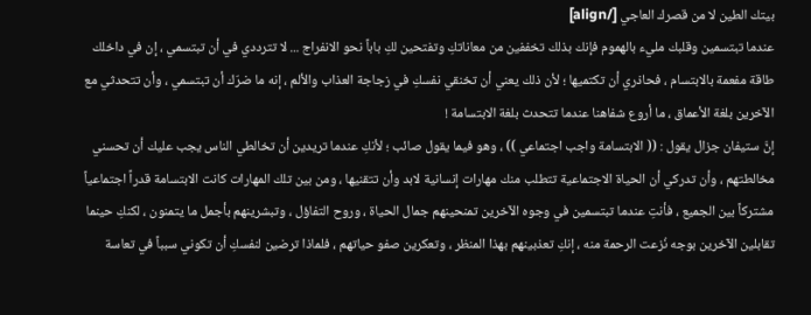بيتك الطين لا من قصرك العاجي [/align]
عندما تبتسمين وقلبك مليء بالهموم فإنك بذلك تخففين من معاناتكِ وتفتحين لكِ باباً نحو الانفراج ... لا تترددي في أن تبتسمي ، إن في داخلك طاقة مفعمة بالابتسام ، فحاذري أن تكتميها ؛ لأن ذلك يعني أن تخنقي نفسكِ في زجاجة العذاب والألم ، إنه ما ضرّك أن تبتسمي ، وأن تتحدثي مع الآخرين بلغة الأعماق ، ما أروع شفاهنا عندما تتحدث بلغة الابتسامة !
إنَّ ستيفان جزال يقول : (( الابتسامة واجب اجتماعي )) ، وهو فيما يقول صائب ؛ لأنكِ عندما تريدين أن تخالطي الناس يجب عليك أن تحسني مخالطتهم ، وأن تدركي أن الحياة الاجتماعية تتطلب منك مهارات إنسانية لابد وأن تتقنيها ، ومن بين تلك المهارات كانت الابتسامة قدراً اجتماعياً مشتركاً بين الجميع ، فأنتِ عندما تبتسمين في وجوه الآخرين تمنحينهم جمال الحياة ، وروح التفاؤل ، وتبشرينهم بأجمل ما يتمنون ، لكنكِ حينما تقابلين الآخرين بوجه نُزعت الرحمة منه ، إنكِ تعذبينهم بهذا المنظر ، وتعكرين صفو حياتهم ، فلماذا ترضين لنفسكِ أن تكوني سبباً في تعاسة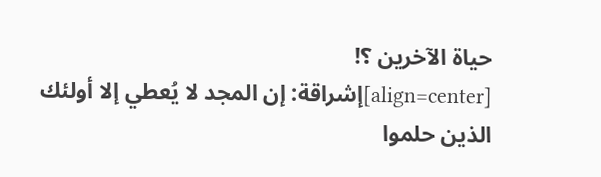حياة الآخرين ؟!
[align=center]إشراقة: إن المجد لا يُعطي إلا أولئك الذين حلموا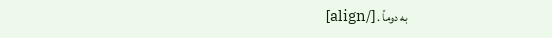به دوماً . [/align]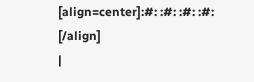[align=center]:#: :#: :#: :#: [/align]
|